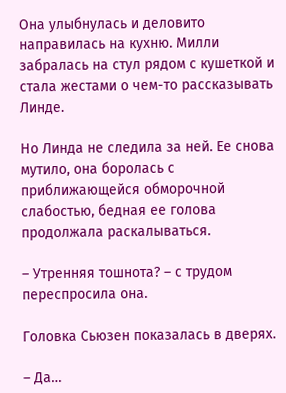Она улыбнулась и деловито направилась на кухню. Милли забралась на стул рядом с кушеткой и стала жестами о чем-то рассказывать Линде.

Но Линда не следила за ней. Ее снова мутило, она боролась с приближающейся обморочной слабостью, бедная ее голова продолжала раскалываться.

– Утренняя тошнота? – с трудом переспросила она.

Головка Сьюзен показалась в дверях.

– Да…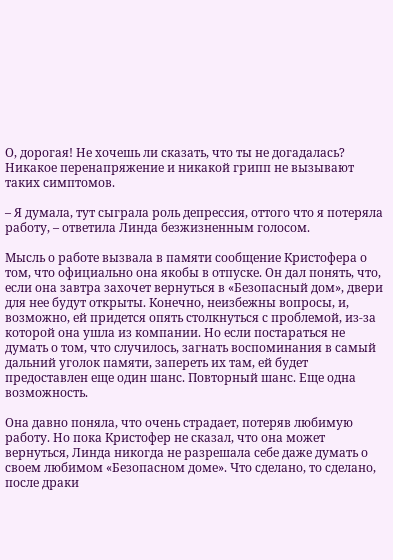О, дорогая! Не хочешь ли сказать, что ты не догадалась? Никакое перенапряжение и никакой грипп не вызывают таких симптомов.

– Я думала, тут сыграла роль депрессия, оттого что я потеряла работу, – ответила Линда безжизненным голосом.

Мысль о работе вызвала в памяти сообщение Кристофера о том, что официально она якобы в отпуске. Он дал понять, что, если она завтра захочет вернуться в «Безопасный дом», двери для нее будут открыты. Конечно, неизбежны вопросы, и, возможно, ей придется опять столкнуться с проблемой, из-за которой она ушла из компании. Но если постараться не думать о том, что случилось, загнать воспоминания в самый дальний уголок памяти, запереть их там, ей будет предоставлен еще один шанс. Повторный шанс. Еще одна возможность.

Она давно поняла, что очень страдает, потеряв любимую работу. Но пока Кристофер не сказал, что она может вернуться, Линда никогда не разрешала себе даже думать о своем любимом «Безопасном доме». Что сделано, то сделано, после драки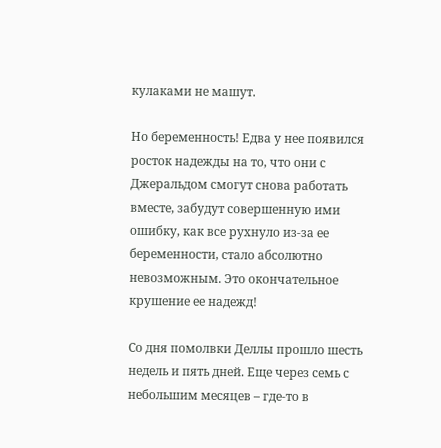кулаками не машут.

Но беременность! Едва у нее появился росток надежды на то, что они с Джеральдом смогут снова работать вместе, забудут совершенную ими ошибку, как все рухнуло из-за ее беременности, стало абсолютно невозможным. Это окончательное крушение ее надежд!

Со дня помолвки Деллы прошло шесть недель и пять дней. Еще через семь с небольшим месяцев – где-то в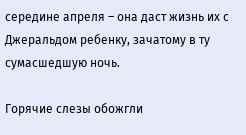середине апреля – она даст жизнь их с Джеральдом ребенку, зачатому в ту сумасшедшую ночь.

Горячие слезы обожгли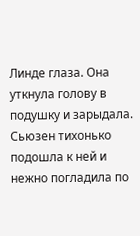Линде глаза. Она уткнула голову в подушку и зарыдала. Сьюзен тихонько подошла к ней и нежно погладила по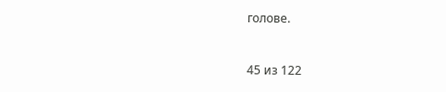голове.



45 из 122